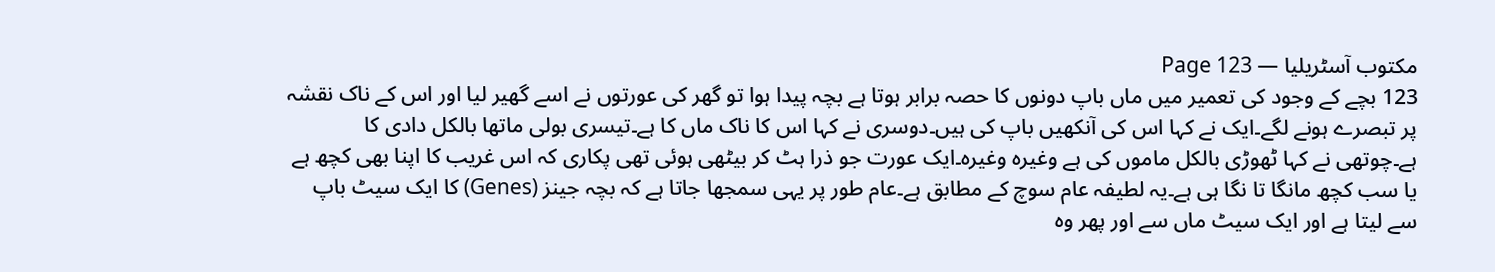مکتوب آسٹریلیا — Page 123
123 بچے کے وجود کی تعمیر میں ماں باپ دونوں کا حصہ برابر ہوتا ہے بچہ پیدا ہوا تو گھر کی عورتوں نے اسے گھیر لیا اور اس کے ناک نقشہ پر تبصرے ہونے لگے۔ایک نے کہا اس کی آنکھیں باپ کی ہیں۔دوسری نے کہا اس کا ناک ماں کا ہے۔تیسری بولی ماتھا بالکل دادی کا ہے۔چوتھی نے کہا ٹھوڑی بالکل ماموں کی ہے وغیرہ وغیرہ۔ایک عورت جو ذرا ہٹ کر بیٹھی ہوئی تھی پکاری کہ اس غریب کا اپنا بھی کچھ ہے یا سب کچھ مانگا تا نگا ہی ہے۔یہ لطیفہ عام سوچ کے مطابق ہے۔عام طور پر یہی سمجھا جاتا ہے کہ بچہ جینز (Genes) کا ایک سیٹ باپ سے لیتا ہے اور ایک سیٹ ماں سے اور پھر وہ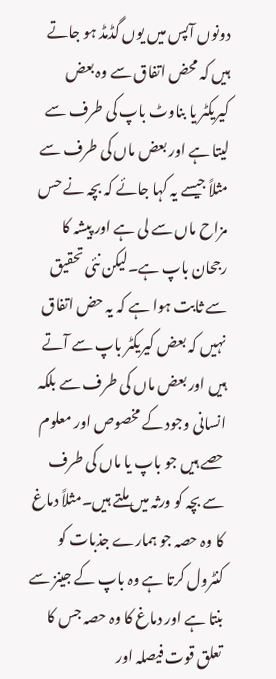دونوں آپس میں یوں گڈمڈ ہو جاتے ہیں کہ محض اتفاق سے وہ بعض کیریکٹر یا بناوٹ باپ کی طرف سے لیتا ہے اور بعض ماں کی طرف سے مثلاً جیسے یہ کہا جائے کہ بچہ نے حس مزاح ماں سے لی ہے اور پیشہ کا رجحان باپ ہے۔لیکن نئی تحقیق سے ثابت ہوا ہے کہ یہ حض اتفاق نہیں کہ بعض کیریکٹر باپ سے آتے ہیں اور بعض ماں کی طرف سے بلکہ انسانی وجود کے مخصوص اور معلوم حصے ہیں جو باپ یا ماں کی طرف سے بچہ کو ورثہ میں ملتے ہیں۔مثلاً دماغ کا وہ حصہ جو ہمارے جذبات کو کنٹرول کرتا ہے وہ باپ کے جینز سے بنتا ہے اور دماغ کا وہ حصہ جس کا تعلق قوت فیصلہ اور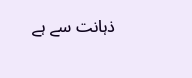ذہانت سے ہے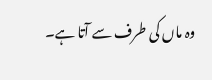وہ ماں کی طرف سے آتا ہے۔